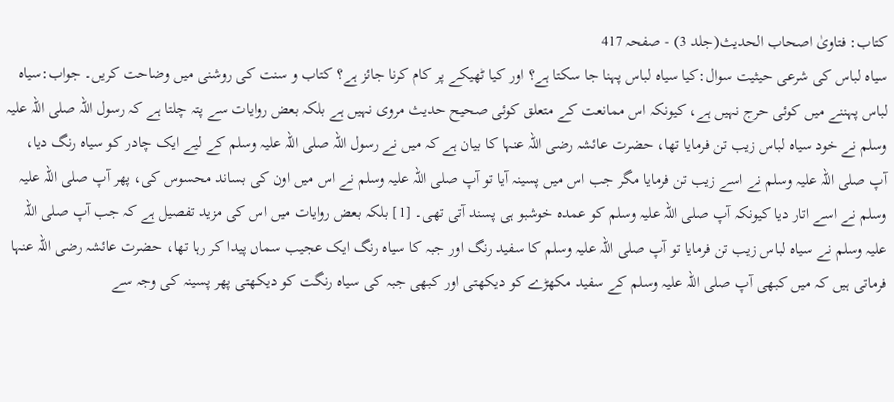کتاب: فتاویٰ اصحاب الحدیث(جلد 3) - صفحہ 417
سیاہ لباس کی شرعی حیثیت سوال:کیا سیاہ لباس پہنا جا سکتا ہے؟ اور کیا ٹھیکے پر کام کرنا جائز ہے؟ کتاب و سنت کی روشنی میں وضاحت کریں۔ جواب:سیاہ لباس پہننے میں کوئی حرج نہیں ہے، کیونکہ اس ممانعت کے متعلق کوئی صحیح حدیث مروی نہیں ہے بلکہ بعض روایات سے پتہ چلتا ہے کہ رسول اللہ صلی اللہ علیہ وسلم نے خود سیاہ لباس زیب تن فرمایا تھا، حضرت عائشہ رضی اللہ عنہا کا بیان ہے کہ میں نے رسول اللہ صلی اللہ علیہ وسلم کے لیے ایک چادر کو سیاہ رنگ دیا، آپ صلی اللہ علیہ وسلم نے اسے زیب تن فرمایا مگر جب اس میں پسینہ آیا تو آپ صلی اللہ علیہ وسلم نے اس میں اون کی بساند محسوس کی، پھر آپ صلی اللہ علیہ وسلم نے اسے اتار دیا کیونکہ آپ صلی اللہ علیہ وسلم کو عمدہ خوشبو ہی پسند آتی تھی۔ [1] بلکہ بعض روایات میں اس کی مزید تفصیل ہے کہ جب آپ صلی اللہ علیہ وسلم نے سیاہ لباس زیب تن فرمایا تو آپ صلی اللہ علیہ وسلم کا سفید رنگ اور جبہ کا سیاہ رنگ ایک عجیب سماں پیدا کر رہا تھا، حضرت عائشہ رضی اللہ عنہا فرماتی ہیں کہ میں کبھی آپ صلی اللہ علیہ وسلم کے سفید مکھڑے کو دیکھتی اور کبھی جبہ کی سیاہ رنگت کو دیکھتی پھر پسینہ کی وجہ سے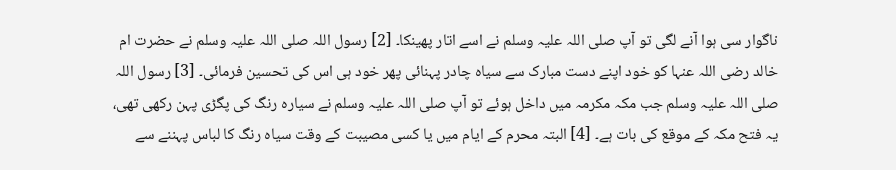ناگوار سی ہوا آنے لگی تو آپ صلی اللہ علیہ وسلم نے اسے اتار پھینکا۔ [2] رسول اللہ صلی اللہ علیہ وسلم نے حضرت ام خالد رضی اللہ عنہا کو خود اپنے دست مبارک سے سیاہ چادر پہنائی پھر خود ہی اس کی تحسین فرمائی۔ [3] رسول اللہ صلی اللہ علیہ وسلم جب مکہ مکرمہ میں داخل ہوئے تو آپ صلی اللہ علیہ وسلم نے سیارہ رنگ کی پگڑی پہن رکھی تھی، یہ فتح مکہ کے موقع کی بات ہے۔ [4] البتہ محرم کے ایام میں یا کسی مصیبت کے وقت سیاہ رنگ کا لباس پہننے سے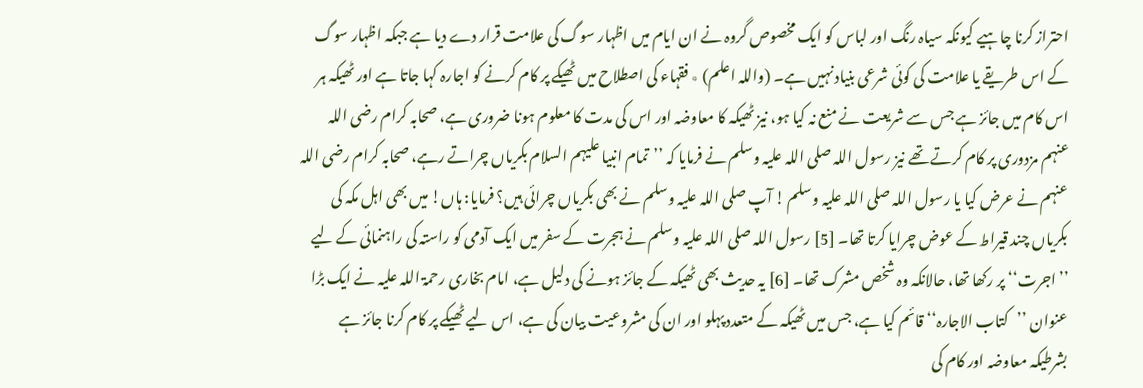احتراز کرنا چاہیے کیونکہ سیاہ رنگ اور لباس کو ایک مخصوص گروہ نے ان ایام میں اظہار سوگ کی علامت قرار دے دیا ہے جبکہ اظہار سوگ کے اس طریقے یا علامت کی کوئی شرعی بنیاد نہیں ہے۔ (واللہ اعلم) ٭ فقہاء کی اصطلاح میں ٹھیکے پر کام کرنے کو اجارہ کہا جاتا ہے اور ٹھیکہ ہر اس کام میں جائز ہے جس سے شریعت نے منع نہ کیا ہو، نیز ٹھیکہ کا معاوضہ اور اس کی مدت کا معلوم ہونا ضروری ہے، صحابہ کرام رضی اللہ عنہم مزدوری پر کام کرتے تھے نیز رسول اللہ صلی اللہ علیہ وسلم نے فرمایا کہ ’’تمام انبیا علیہم السلام بکریاں چراتے رہے، صحابہ کرام رضی اللہ عنہم نے عرض کیا یا رسول اللہ صلی اللہ علیہ وسلم ! آپ صلی اللہ علیہ وسلم نے بھی بکریاں چرائی ہیں؟ فرمایا: ہاں! میں بھی اہل مکہ کی بکریاں چند قیراط کے عوض چرایا کرتا تھا۔ [5] رسول اللہ صلی اللہ علیہ وسلم نے ہجرت کے سفر میں ایک آدمی کو راستہ کی راہنمائی کے لیے ’’اجرت‘‘ پر رکھا تھا، حالانکہ وہ شخص مشرک تھا۔ [6] یہ حدیث بھی ٹھیکہ کے جائز ہونے کی دلیل ہے، امام بخاری رحمۃ اللہ علیہ نے ایک بڑا عنوان ’’کتاب الاجارہ‘‘ قائم کیا ہے، جس میں ٹھیکہ کے متعدد پہلو اور ان کی مشروعیت بیان کی ہے، اس لیے ٹھیکے پر کام کرنا جائز ہے بشرطیکہ معاوضہ اور کام کی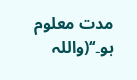مدت معلوم ہو۔‘‘(واللہ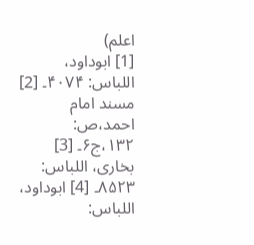اعلم)
[1] ابوداود، اللباس: ۴۰۷۴۔ [2] مسند امام احمد،ص: ۱۳۲،ج۶۔ [3] بخاری، اللباس: ۸۵۲۳۔ [4] ابوداود، اللباس: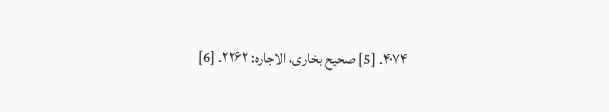۴۰۷۴۔ [5] صحیح بخاری، الاجارہ: ۲۲۶۲۔ [6]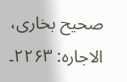صحیح بخاری، الاجارہ: ۲۲۶۳۔